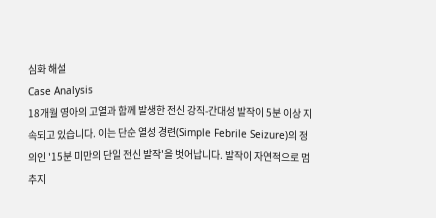심화 해설
Case Analysis
18개월 영아의 고열과 함께 발생한 전신 강직-간대성 발작이 5분 이상 지속되고 있습니다. 이는 단순 열성 경련(Simple Febrile Seizure)의 정의인 '15분 미만의 단일 전신 발작'을 벗어납니다. 발작이 자연적으로 멈추지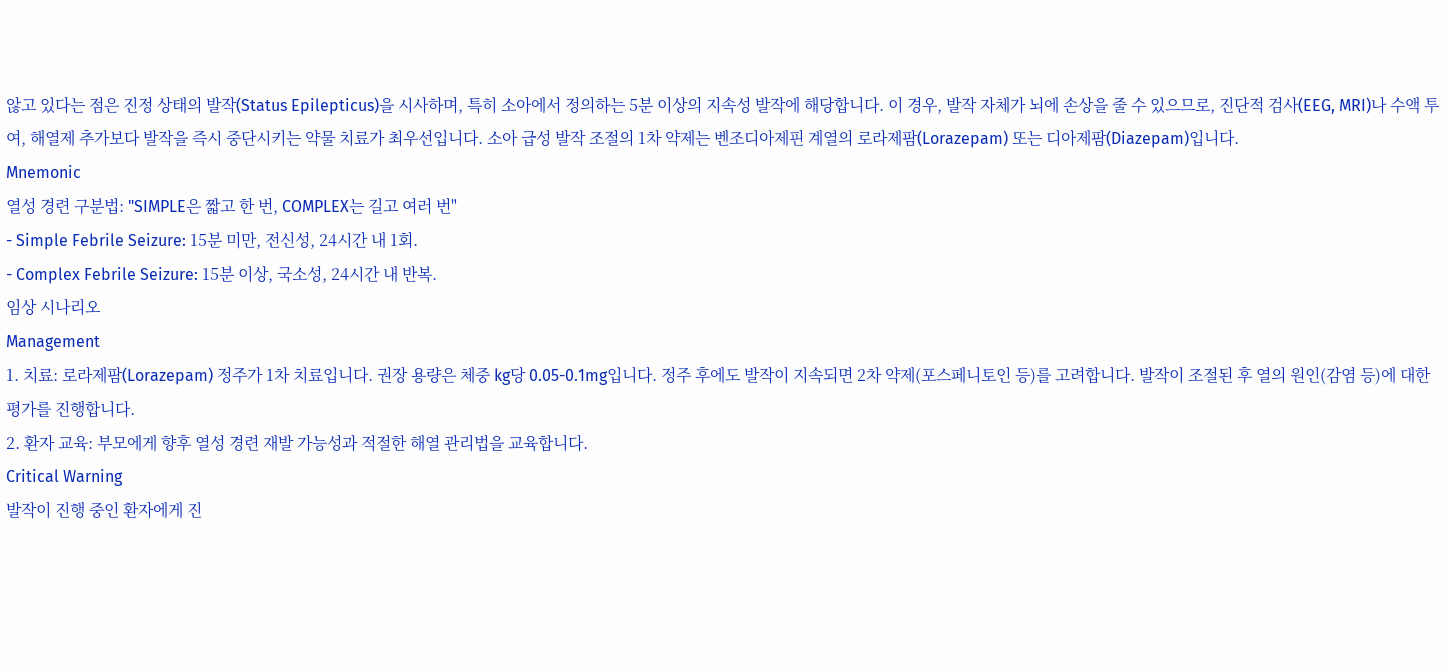않고 있다는 점은 진정 상태의 발작(Status Epilepticus)을 시사하며, 특히 소아에서 정의하는 5분 이상의 지속성 발작에 해당합니다. 이 경우, 발작 자체가 뇌에 손상을 줄 수 있으므로, 진단적 검사(EEG, MRI)나 수액 투여, 해열제 추가보다 발작을 즉시 중단시키는 약물 치료가 최우선입니다. 소아 급성 발작 조절의 1차 약제는 벤조디아제핀 계열의 로라제팜(Lorazepam) 또는 디아제팜(Diazepam)입니다.
Mnemonic
열성 경련 구분법: "SIMPLE은 짧고 한 번, COMPLEX는 길고 여러 번"
- Simple Febrile Seizure: 15분 미만, 전신성, 24시간 내 1회.
- Complex Febrile Seizure: 15분 이상, 국소성, 24시간 내 반복.
임상 시나리오
Management
1. 치료: 로라제팜(Lorazepam) 정주가 1차 치료입니다. 권장 용량은 체중 kg당 0.05-0.1mg입니다. 정주 후에도 발작이 지속되면 2차 약제(포스페니토인 등)를 고려합니다. 발작이 조절된 후 열의 원인(감염 등)에 대한 평가를 진행합니다.
2. 환자 교육: 부모에게 향후 열성 경련 재발 가능성과 적절한 해열 관리법을 교육합니다.
Critical Warning
발작이 진행 중인 환자에게 진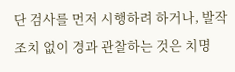단 검사를 먼저 시행하려 하거나, 발작 조치 없이 경과 관찰하는 것은 치명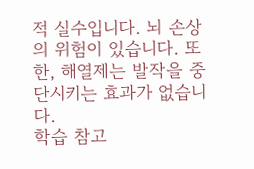적 실수입니다. 뇌 손상의 위험이 있습니다. 또한, 해열제는 발작을 중단시키는 효과가 없습니다.
학습 참고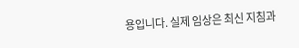용입니다. 실제 임상은 최신 지침과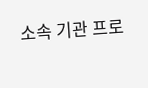소속 기관 프로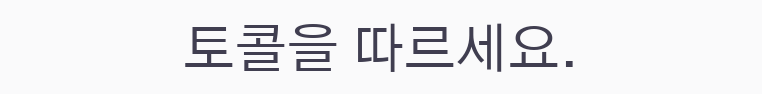토콜을 따르세요.